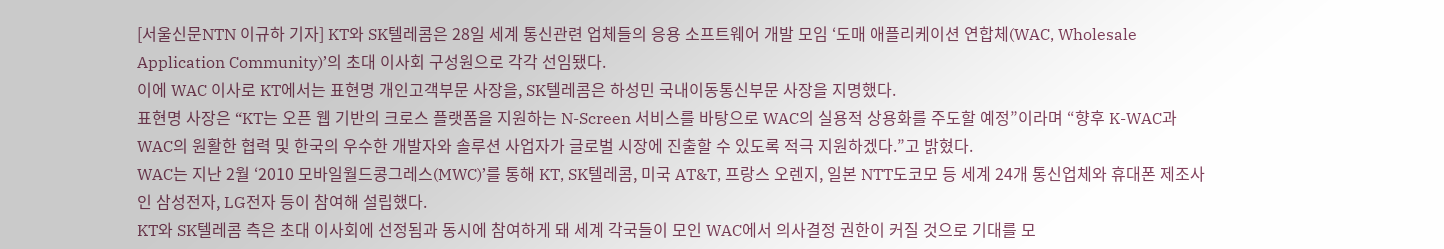[서울신문NTN 이규하 기자] KT와 SK텔레콤은 28일 세계 통신관련 업체들의 응용 소프트웨어 개발 모임 ‘도매 애플리케이션 연합체(WAC, Wholesale Application Community)’의 초대 이사회 구성원으로 각각 선임됐다.
이에 WAC 이사로 KT에서는 표현명 개인고객부문 사장을, SK텔레콤은 하성민 국내이동통신부문 사장을 지명했다.
표현명 사장은 “KT는 오픈 웹 기반의 크로스 플랫폼을 지원하는 N-Screen 서비스를 바탕으로 WAC의 실용적 상용화를 주도할 예정”이라며 “향후 K-WAC과 WAC의 원활한 협력 및 한국의 우수한 개발자와 솔루션 사업자가 글로벌 시장에 진출할 수 있도록 적극 지원하겠다.”고 밝혔다.
WAC는 지난 2월 ‘2010 모바일월드콩그레스(MWC)’를 통해 KT, SK텔레콤, 미국 AT&T, 프랑스 오렌지, 일본 NTT도코모 등 세계 24개 통신업체와 휴대폰 제조사인 삼성전자, LG전자 등이 참여해 설립했다.
KT와 SK텔레콤 측은 초대 이사회에 선정됨과 동시에 참여하게 돼 세계 각국들이 모인 WAC에서 의사결정 권한이 커질 것으로 기대를 모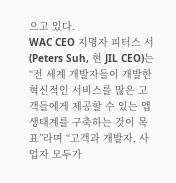으고 있다.
WAC CEO 지명자 피터스 서(Peters Suh, 현 JIL CEO)는 “전 세계 개발자들이 개발한 혁신적인 서비스를 많은 고객들에게 제공할 수 있는 앱 생태계를 구축하는 것이 목표”라며 “고객과 개발자, 사업자 모두가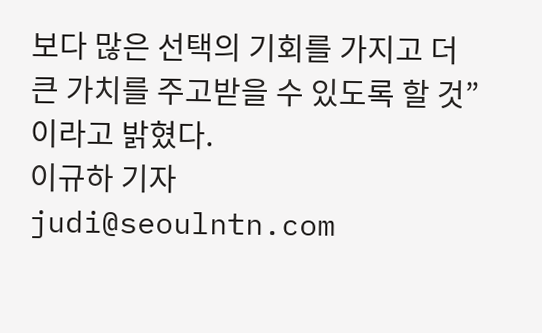보다 많은 선택의 기회를 가지고 더 큰 가치를 주고받을 수 있도록 할 것”이라고 밝혔다.
이규하 기자 judi@seoulntn.com